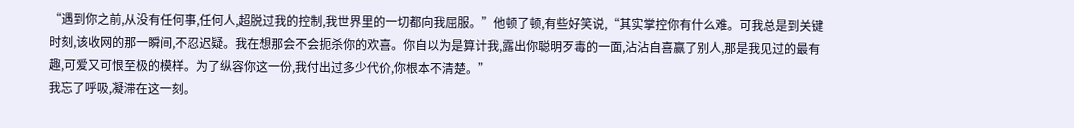“遇到你之前,从没有任何事,任何人,超脱过我的控制,我世界里的一切都向我屈服。”他顿了顿,有些好笑说,“其实掌控你有什么难。可我总是到关键时刻,该收网的那一瞬间,不忍迟疑。我在想那会不会扼杀你的欢喜。你自以为是算计我,露出你聪明歹毒的一面,沾沾自喜赢了别人,那是我见过的最有趣,可爱又可恨至极的模样。为了纵容你这一份,我付出过多少代价,你根本不清楚。”
我忘了呼吸,凝滞在这一刻。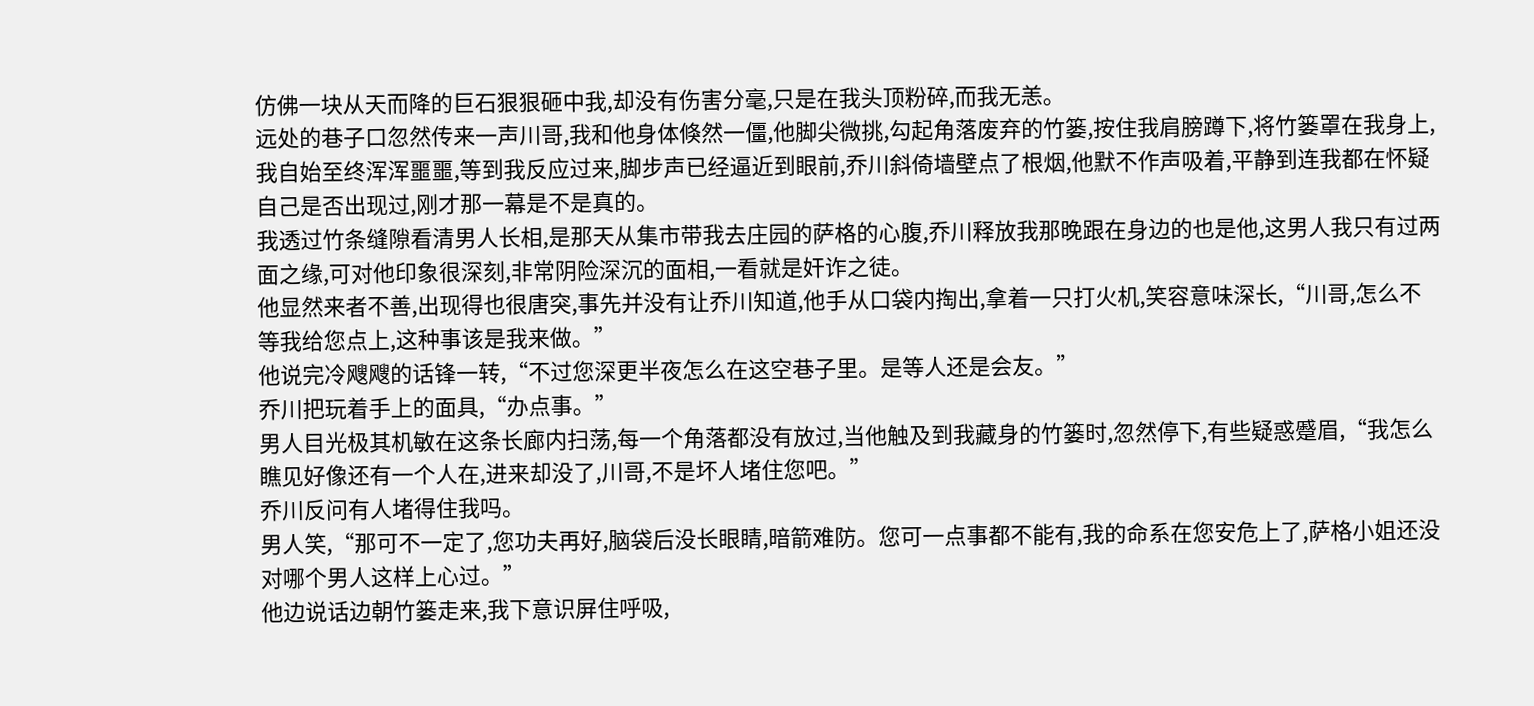仿佛一块从天而降的巨石狠狠砸中我,却没有伤害分毫,只是在我头顶粉碎,而我无恙。
远处的巷子口忽然传来一声川哥,我和他身体倏然一僵,他脚尖微挑,勾起角落废弃的竹篓,按住我肩膀蹲下,将竹篓罩在我身上,我自始至终浑浑噩噩,等到我反应过来,脚步声已经逼近到眼前,乔川斜倚墙壁点了根烟,他默不作声吸着,平静到连我都在怀疑自己是否出现过,刚才那一幕是不是真的。
我透过竹条缝隙看清男人长相,是那天从集市带我去庄园的萨格的心腹,乔川释放我那晚跟在身边的也是他,这男人我只有过两面之缘,可对他印象很深刻,非常阴险深沉的面相,一看就是奸诈之徒。
他显然来者不善,出现得也很唐突,事先并没有让乔川知道,他手从口袋内掏出,拿着一只打火机,笑容意味深长,“川哥,怎么不等我给您点上,这种事该是我来做。”
他说完冷飕飕的话锋一转,“不过您深更半夜怎么在这空巷子里。是等人还是会友。”
乔川把玩着手上的面具,“办点事。”
男人目光极其机敏在这条长廊内扫荡,每一个角落都没有放过,当他触及到我藏身的竹篓时,忽然停下,有些疑惑蹙眉,“我怎么瞧见好像还有一个人在,进来却没了,川哥,不是坏人堵住您吧。”
乔川反问有人堵得住我吗。
男人笑,“那可不一定了,您功夫再好,脑袋后没长眼睛,暗箭难防。您可一点事都不能有,我的命系在您安危上了,萨格小姐还没对哪个男人这样上心过。”
他边说话边朝竹篓走来,我下意识屏住呼吸,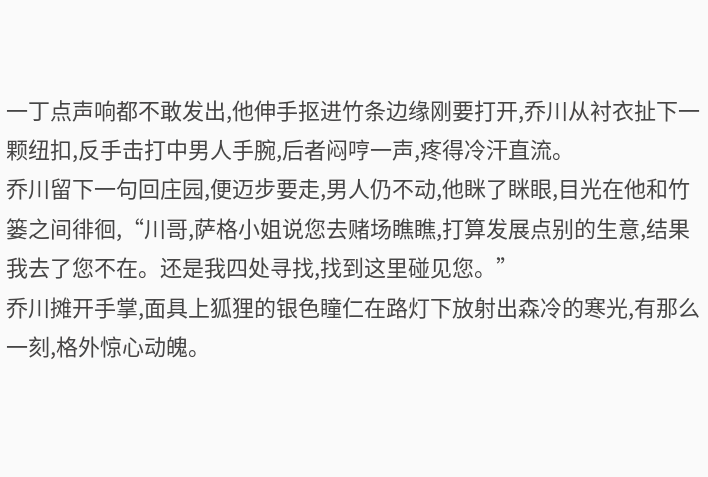一丁点声响都不敢发出,他伸手抠进竹条边缘刚要打开,乔川从衬衣扯下一颗纽扣,反手击打中男人手腕,后者闷哼一声,疼得冷汗直流。
乔川留下一句回庄园,便迈步要走,男人仍不动,他眯了眯眼,目光在他和竹篓之间徘徊,“川哥,萨格小姐说您去赌场瞧瞧,打算发展点别的生意,结果我去了您不在。还是我四处寻找,找到这里碰见您。”
乔川摊开手掌,面具上狐狸的银色瞳仁在路灯下放射出森冷的寒光,有那么一刻,格外惊心动魄。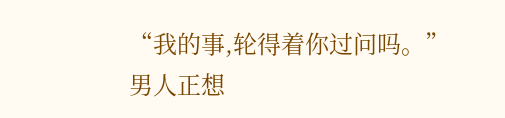“我的事,轮得着你过问吗。”
男人正想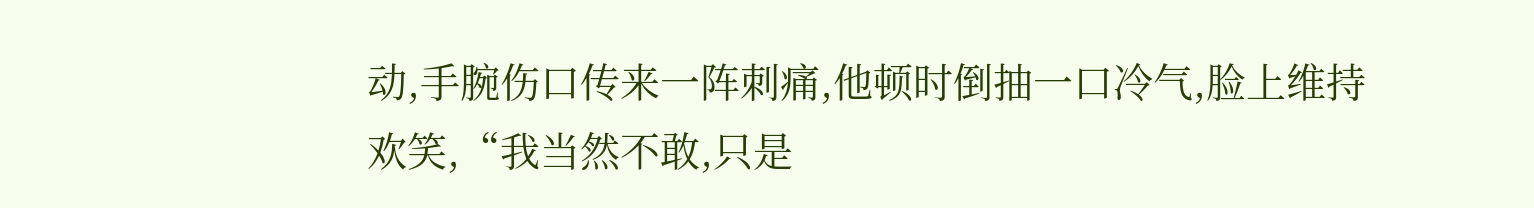动,手腕伤口传来一阵刺痛,他顿时倒抽一口冷气,脸上维持欢笑,“我当然不敢,只是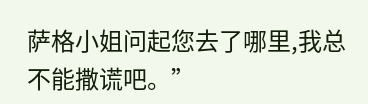萨格小姐问起您去了哪里,我总不能撒谎吧。”